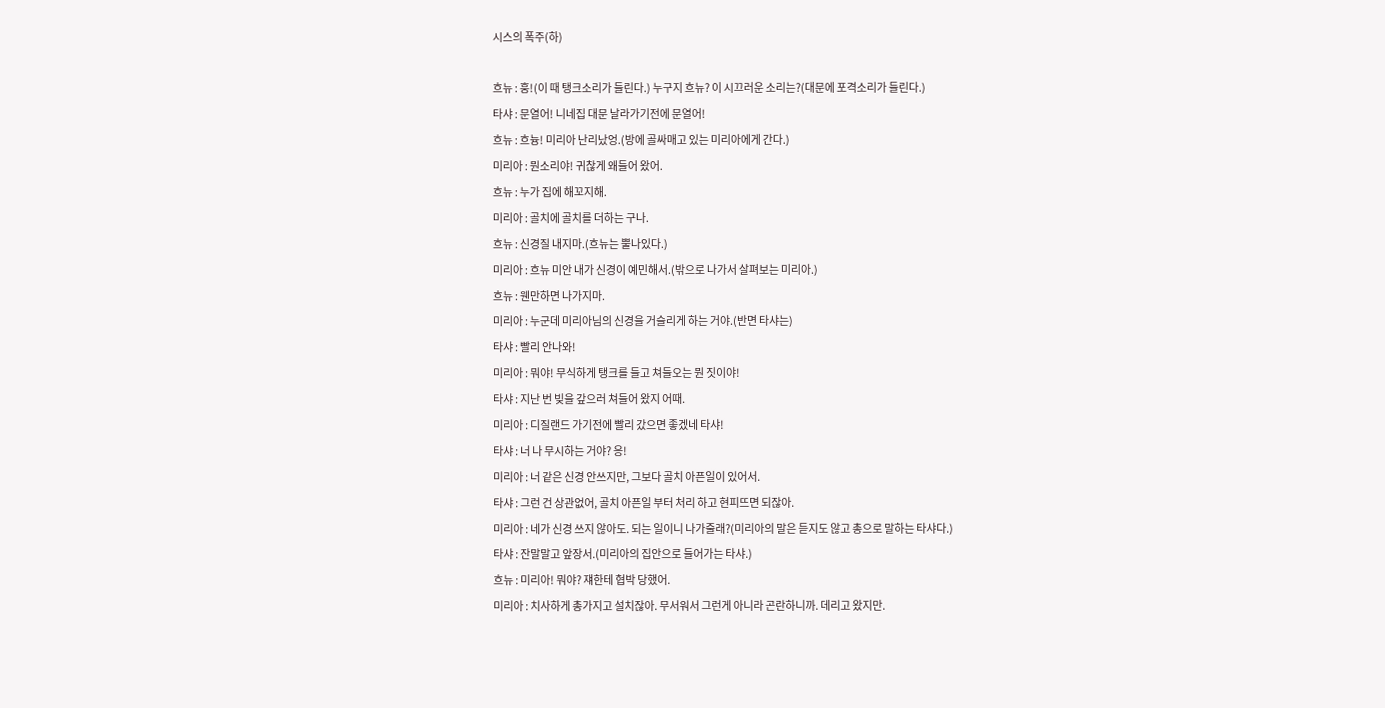시스의 폭주(하)

흐뉴 : 훙!(이 때 탱크소리가 들린다.) 누구지 흐뉴? 이 시끄러운 소리는?(대문에 포격소리가 들린다.)
타샤 : 문열어! 니네집 대문 날라가기전에 문열어!
흐뉴 : 흐늉! 미리아 난리났엉.(방에 골싸매고 있는 미리아에게 간다.)
미리아 : 뭔소리야! 귀찮게 왜들어 왔어.
흐뉴 : 누가 집에 해꼬지해.
미리아 : 골치에 골치를 더하는 구나.
흐뉴 : 신경질 내지마.(흐뉴는 뿔나있다.)
미리아 : 흐뉴 미안 내가 신경이 예민해서.(밖으로 나가서 살펴보는 미리아.)
흐뉴 : 웬만하면 나가지마.
미리아 : 누군데 미리아님의 신경을 거슬리게 하는 거야.(반면 타샤는)
타샤 : 빨리 안나와!
미리아 : 뭐야! 무식하게 탱크를 들고 쳐들오는 뭔 짓이야!
타샤 : 지난 번 빚을 갚으러 쳐들어 왔지 어때.
미리아 : 디질랜드 가기전에 빨리 갔으면 좋겠네 타샤!
타샤 : 너 나 무시하는 거야? 응!
미리아 : 너 같은 신경 안쓰지만, 그보다 골치 아픈일이 있어서.
타샤 : 그런 건 상관없어, 골치 아픈일 부터 처리 하고 현피뜨면 되잖아.
미리아 : 네가 신경 쓰지 않아도. 되는 일이니 나가줄래?(미리아의 말은 듣지도 않고 총으로 말하는 타샤다.)
타샤 : 잔말말고 앞장서.(미리아의 집안으로 들어가는 타샤.)
흐뉴 : 미리아! 뭐야? 쟤한테 협박 당했어.
미리아 : 치사하게 총가지고 설치잖아. 무서워서 그런게 아니라 곤란하니까. 데리고 왔지만.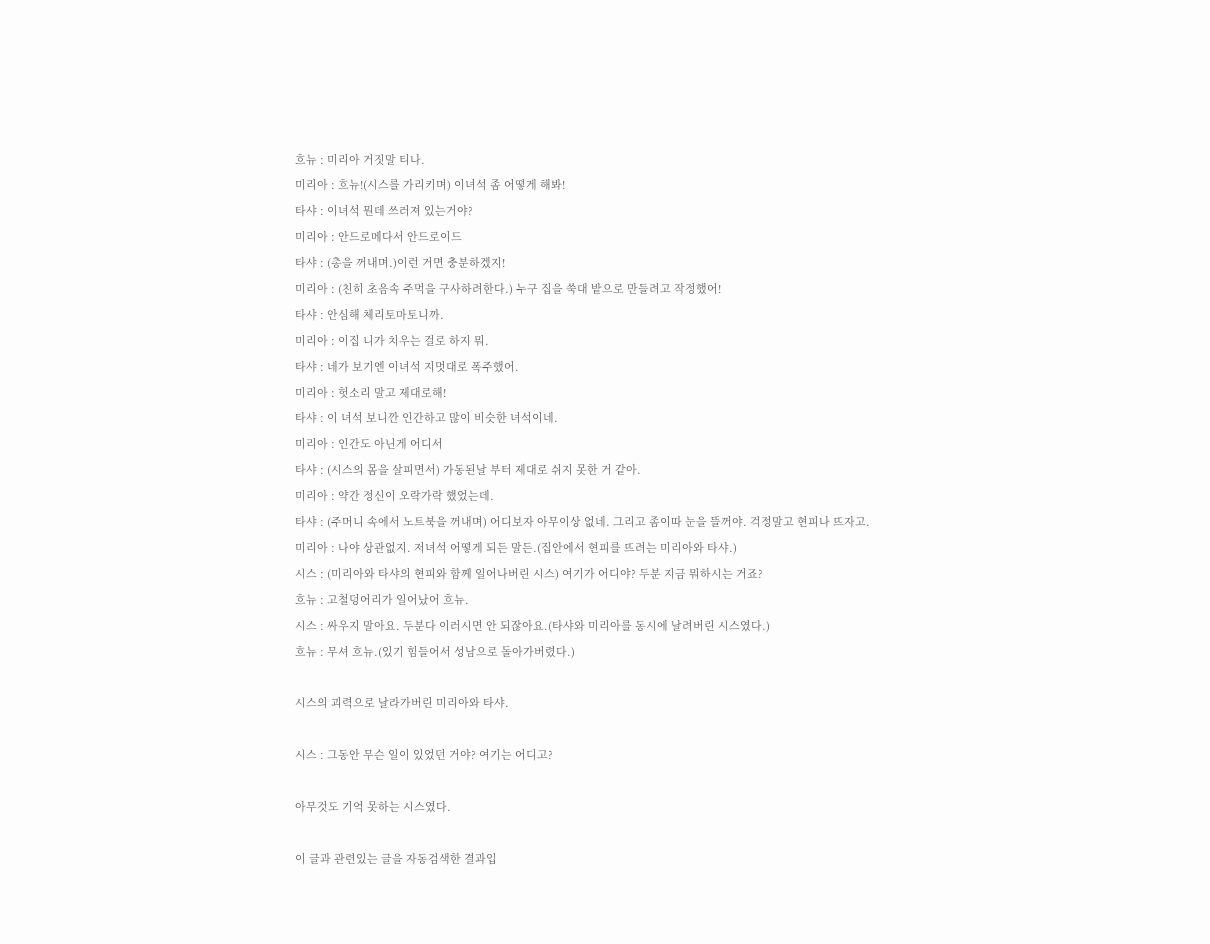흐뉴 : 미리아 거짓말 티나.
미리아 : 흐뉴!(시스를 가리키며) 이녀석 좀 어떻게 해봐!
타샤 : 이녀석 뭔데 쓰러져 있는거야?
미리아 : 안드로메다서 안드로이드
타샤 : (총을 꺼내며.)이런 거면 충분하겠지!
미리아 : (친히 초음속 주먹을 구사하려한다.) 누구 집을 쑥대 밭으로 만들려고 작정했어!
타샤 : 안심해 체리토마토니까.
미리아 : 이집 니가 치우는 걸로 하지 뭐.
타샤 : 네가 보기엔 이녀석 지멋대로 폭주했어.
미리아 : 헛소리 말고 제대로해!
타샤 : 이 녀석 보니깐 인간하고 많이 비슷한 녀석이네.
미리아 : 인간도 아닌게 어디서
타샤 : (시스의 몸을 살피면서) 가동된날 부터 제대로 쉬지 못한 거 같아.
미리아 : 약간 정신이 오락가락 했었는데.
타샤 : (주머니 속에서 노트북을 꺼내며) 어디보자 아무이상 없네. 그리고 좀이따 눈을 뜰꺼야. 걱정말고 현피나 뜨자고.
미리아 : 나야 상관없지. 저녀석 어떻게 되든 말든.(집안에서 현피를 뜨려는 미리아와 타샤.)
시스 : (미리아와 타샤의 현피와 함께 일어나버린 시스) 여기가 어디야? 두분 지금 뭐하시는 거죠?
흐뉴 : 고철덩어리가 일어났어 흐뉴.
시스 : 싸우지 말아요. 두분다 이러시면 안 되잖아요.(타샤와 미리아를 동시에 날려버린 시스였다.)
흐뉴 : 무셔 흐뉴.(있기 힘들어서 성남으로 돌아가버렸다.)

시스의 괴력으로 날라가버린 미리아와 타샤.

시스 : 그동안 무슨 일이 있었던 거야? 여기는 어디고?

아무것도 기억 못하는 시스였다.

이 글과 관련있는 글을 자동검색한 결과입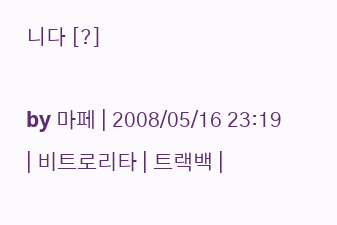니다 [?]

by 마페 | 2008/05/16 23:19 | 비트로리타 | 트랙백 |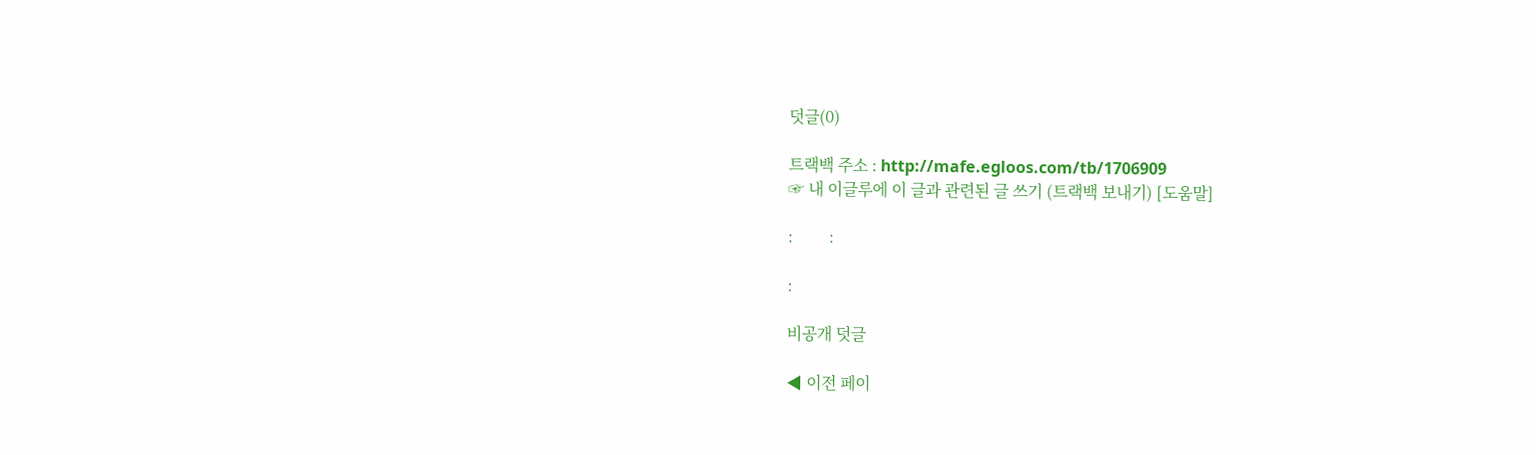덧글(0)

트랙백 주소 : http://mafe.egloos.com/tb/1706909
☞ 내 이글루에 이 글과 관련된 글 쓰기 (트랙백 보내기) [도움말]

:         :

:

비공개 덧글

◀ 이전 페이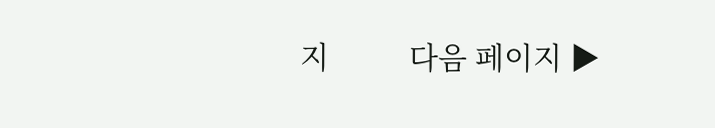지          다음 페이지 ▶